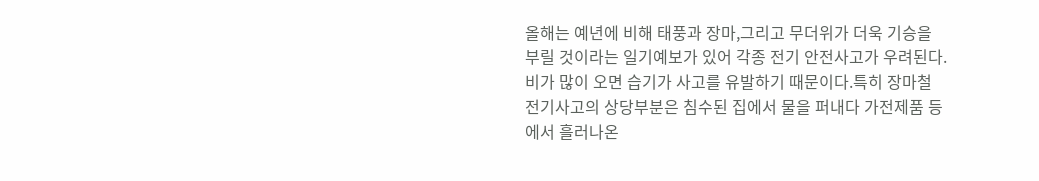올해는 예년에 비해 태풍과 장마,그리고 무더위가 더욱 기승을 부릴 것이라는 일기예보가 있어 각종 전기 안전사고가 우려된다.비가 많이 오면 습기가 사고를 유발하기 때문이다.특히 장마철 전기사고의 상당부분은 침수된 집에서 물을 퍼내다 가전제품 등에서 흘러나온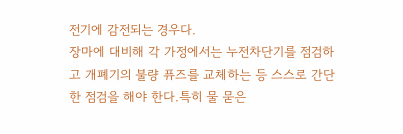전기에 감전되는 경우다.
장마에 대비해 각 가정에서는 누전차단기를 점검하고 개폐기의 불량 퓨즈를 교체하는 등 스스로 간단한 점검을 해야 한다.특히 물 묻은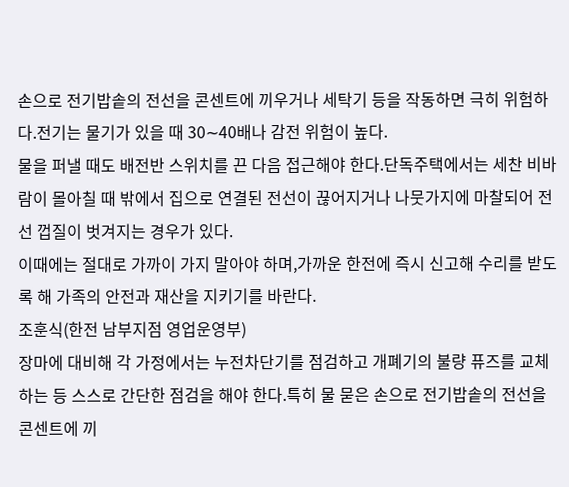손으로 전기밥솥의 전선을 콘센트에 끼우거나 세탁기 등을 작동하면 극히 위험하다.전기는 물기가 있을 때 30∼40배나 감전 위험이 높다.
물을 퍼낼 때도 배전반 스위치를 끈 다음 접근해야 한다.단독주택에서는 세찬 비바람이 몰아칠 때 밖에서 집으로 연결된 전선이 끊어지거나 나뭇가지에 마찰되어 전선 껍질이 벗겨지는 경우가 있다.
이때에는 절대로 가까이 가지 말아야 하며,가까운 한전에 즉시 신고해 수리를 받도록 해 가족의 안전과 재산을 지키기를 바란다.
조훈식(한전 남부지점 영업운영부)
장마에 대비해 각 가정에서는 누전차단기를 점검하고 개폐기의 불량 퓨즈를 교체하는 등 스스로 간단한 점검을 해야 한다.특히 물 묻은 손으로 전기밥솥의 전선을 콘센트에 끼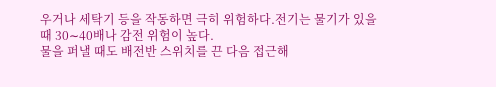우거나 세탁기 등을 작동하면 극히 위험하다.전기는 물기가 있을 때 30∼40배나 감전 위험이 높다.
물을 퍼낼 때도 배전반 스위치를 끈 다음 접근해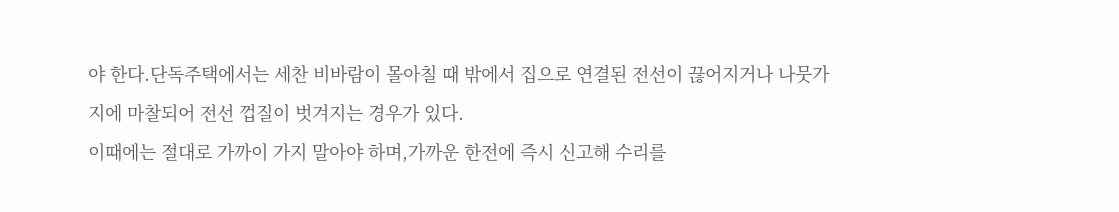야 한다.단독주택에서는 세찬 비바람이 몰아칠 때 밖에서 집으로 연결된 전선이 끊어지거나 나뭇가지에 마찰되어 전선 껍질이 벗겨지는 경우가 있다.
이때에는 절대로 가까이 가지 말아야 하며,가까운 한전에 즉시 신고해 수리를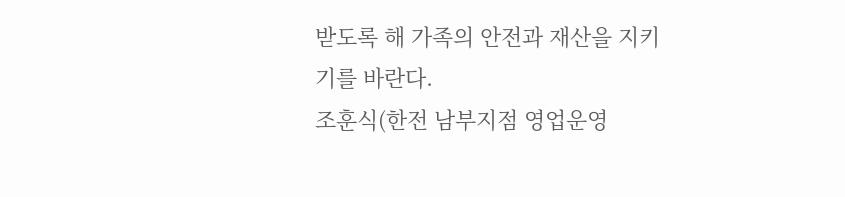받도록 해 가족의 안전과 재산을 지키기를 바란다.
조훈식(한전 남부지점 영업운영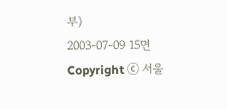부)
2003-07-09 15면
Copyright ⓒ 서울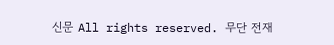신문 All rights reserved. 무단 전재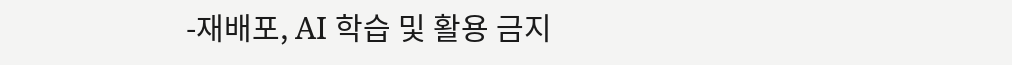-재배포, AI 학습 및 활용 금지